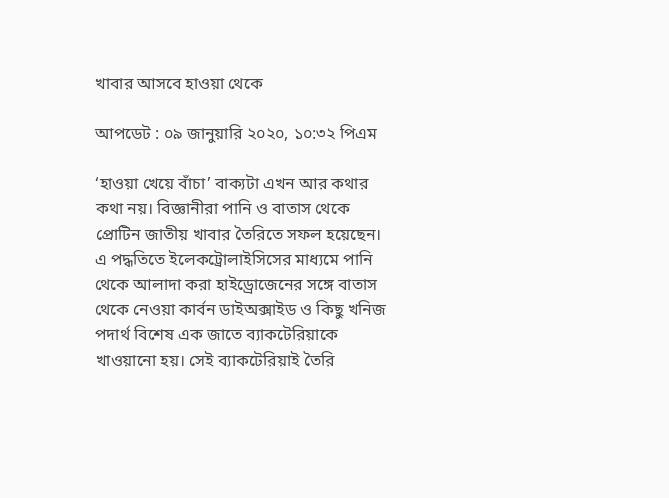খাবার আসবে হাওয়া থেকে

আপডেট : ০৯ জানুয়ারি ২০২০, ১০:৩২ পিএম

‘হাওয়া খেয়ে বাঁচা’ বাক্যটা এখন আর কথার কথা নয়। বিজ্ঞানীরা পানি ও বাতাস থেকে প্রোটিন জাতীয় খাবার তৈরিতে সফল হয়েছেন। এ পদ্ধতিতে ইলেকট্রোলাইসিসের মাধ্যমে পানি থেকে আলাদা করা হাইড্রোজেনের সঙ্গে বাতাস থেকে নেওয়া কার্বন ডাইঅক্সাইড ও কিছু খনিজ পদার্থ বিশেষ এক জাতে ব্যাকটেরিয়াকে খাওয়ানো হয়। সেই ব্যাকটেরিয়াই তৈরি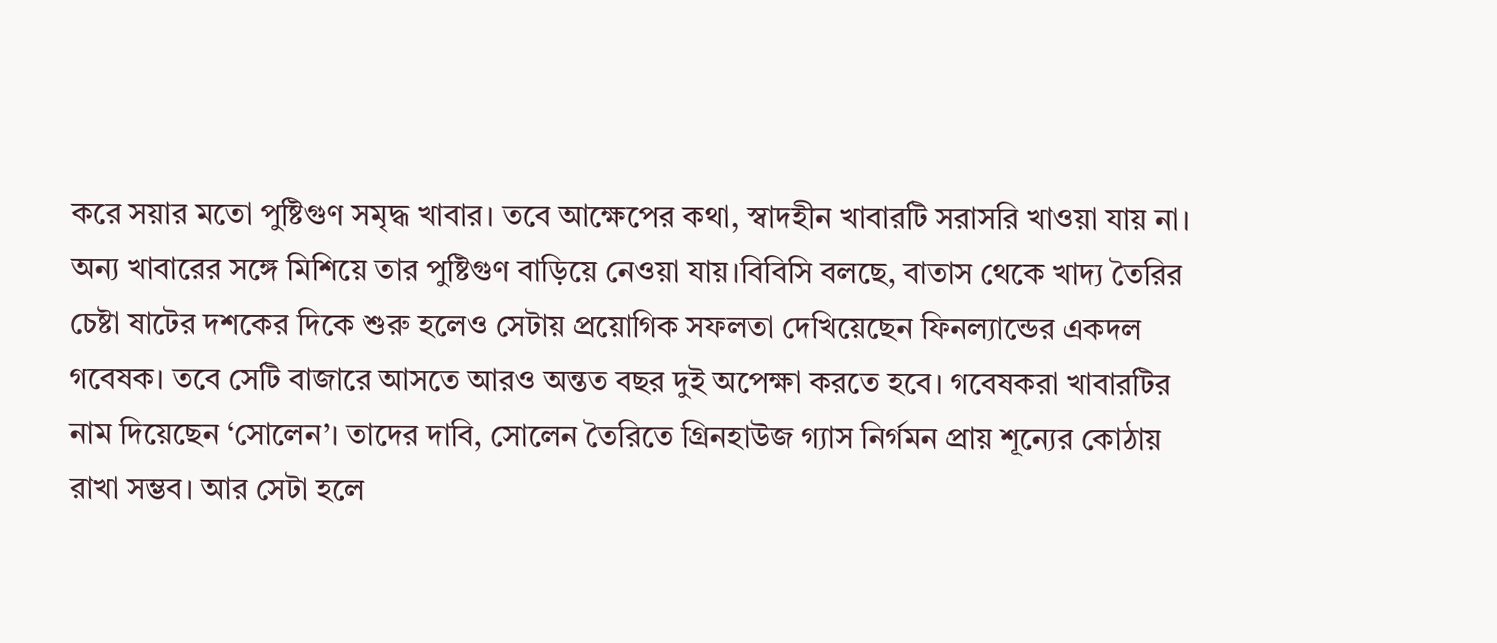করে সয়ার মতো পুষ্টিগুণ সমৃদ্ধ খাবার। তবে আক্ষেপের কথা, স্বাদহীন খাবারটি সরাসরি খাওয়া যায় না। অন্য খাবারের সঙ্গে মিশিয়ে তার পুষ্টিগুণ বাড়িয়ে নেওয়া যায়।বিবিসি বলছে, বাতাস থেকে খাদ্য তৈরির চেষ্টা ষাটের দশকের দিকে শুরু হলেও সেটায় প্রয়োগিক সফলতা দেখিয়েছেন ফিনল্যান্ডের একদল গবেষক। তবে সেটি বাজারে আসতে আরও অন্তত বছর দুই অপেক্ষা করতে হবে। গবেষকরা খাবারটির নাম দিয়েছেন ‘সোলেন’। তাদের দাবি, সোলেন তৈরিতে গ্রিনহাউজ গ্যাস নির্গমন প্রায় শূন্যের কোঠায় রাখা সম্ভব। আর সেটা হলে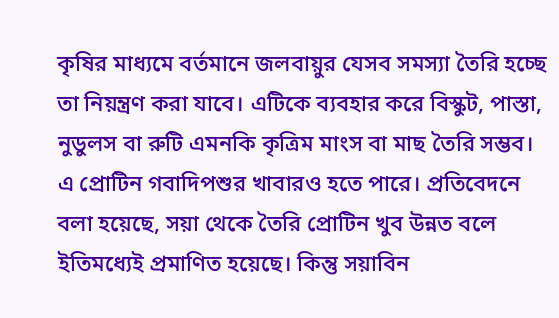কৃষির মাধ্যমে বর্তমানে জলবায়ুর যেসব সমস্যা তৈরি হচ্ছে তা নিয়ন্ত্রণ করা যাবে। এটিকে ব্যবহার করে বিস্কুট, পাস্তা, নুডুলস বা রুটি এমনকি কৃত্রিম মাংস বা মাছ তৈরি সম্ভব। এ প্রোটিন গবাদিপশুর খাবারও হতে পারে। প্রতিবেদনে বলা হয়েছে, সয়া থেকে তৈরি প্রোটিন খুব উন্নত বলে ইতিমধ্যেই প্রমাণিত হয়েছে। কিন্তু সয়াবিন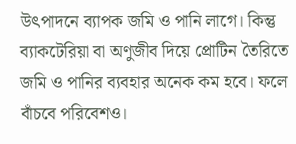উৎপাদনে ব্যাপক জমি ও পানি লাগে। কিন্তু ব্যাকটেরিয়া বা অণুজীব দিয়ে প্রোটিন তৈরিতে জমি ও পানির ব্যবহার অনেক কম হবে। ফলে বাঁচবে পরিবেশও।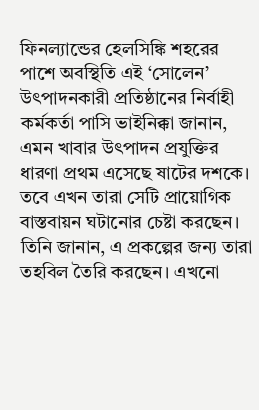ফিনল্যান্ডের হেলসিঙ্কি শহরের পাশে অবস্থিতি এই ‘সোলেন’ উৎপাদনকারী প্রতিষ্ঠানের নির্বাহী কর্মকর্তা পাসি ভাইনিক্কা জানান, এমন খাবার উৎপাদন প্রযুক্তির ধারণা প্রথম এসেছে ষাটের দশকে। তবে এখন তারা সেটি প্রায়োগিক বাস্তবায়ন ঘটানোর চেষ্টা করছেন। তিনি জানান, এ প্রকল্পের জন্য তারা তহবিল তৈরি করছেন। এখনো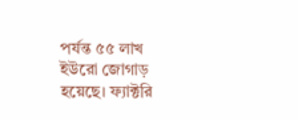পর্যন্ত ৫৫ লাখ ইউরো জোগাড় হয়েছে। ফ্যাক্টরি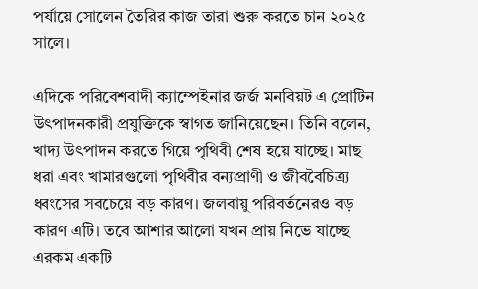পর্যায়ে সোলেন তৈরির কাজ তারা শুরু করতে চান ২০২৫ সালে।

এদিকে পরিবেশবাদী ক্যাম্পেইনার জর্জ মনবিয়ট এ প্রোটিন উৎপাদনকারী প্রযুক্তিকে স্বাগত জানিয়েছেন। তিনি বলেন, খাদ্য উৎপাদন করতে গিয়ে পৃথিবী শেষ হয়ে যাচ্ছে। মাছ ধরা এবং খামারগুলো পৃথিবীর বন্যপ্রাণী ও জীববৈচিত্র্য ধ্বংসের সবচেয়ে বড় কারণ। জলবায়ু পরিবর্তনেরও বড় কারণ এটি। তবে আশার আলো যখন প্রায় নিভে যাচ্ছে এরকম একটি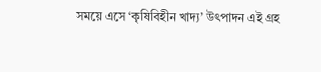সময়ে এসে ‘কৃষিবিহীন খাদ্য’ উৎপাদন এই গ্রহ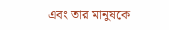এবং তার মানুষকে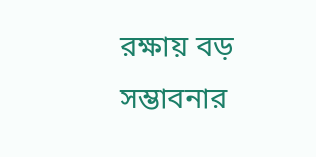রক্ষায় বড় সম্ভাবনার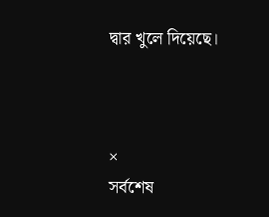দ্বার খুলে দিয়েছে।



×
সর্বশেষ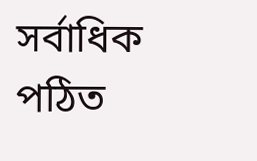সর্বাধিক পঠিত